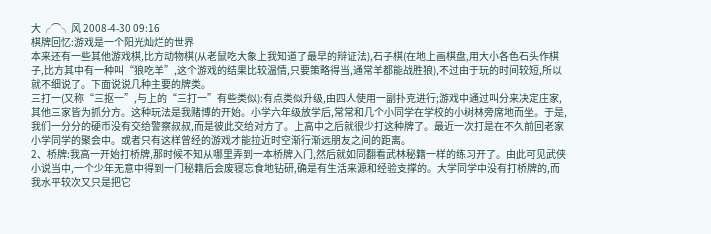大╭⌒╮风 2008-4-30 09:16
棋牌回忆:游戏是一个阳光灿烂的世界
本来还有一些其他游戏棋,比方动物棋(从老鼠吃大象上我知道了最早的辩证法),石子棋(在地上画棋盘,用大小各色石头作棋子,比方其中有一种叫“狼吃羊”,这个游戏的结果比较温情,只要策略得当,通常羊都能战胜狼),不过由于玩的时间较短,所以就不细说了。下面说说几种主要的牌类。
三打一(又称“三抠一”,与上的“三打一”有些类似):有点类似升级,由四人使用一副扑克进行;游戏中通过叫分来决定庄家,其他三家皆为抓分方。这种玩法是我赌博的开始。小学六年级放学后,常常和几个小同学在学校的小树林旁席地而坐。于是,我们一分分的硬币没有交给警察叔叔,而是彼此交给对方了。上高中之后就很少打这种牌了。最近一次打是在不久前回老家小学同学的聚会中。或者只有这样曾经的游戏才能拉近时空渐行渐远朋友之间的距离。
2、桥牌:我高一开始打桥牌,那时候不知从哪里弄到一本桥牌入门,然后就如同翻看武林秘籍一样的练习开了。由此可见武侠小说当中,一个少年无意中得到一门秘籍后会废寝忘食地钻研,确是有生活来源和经验支撑的。大学同学中没有打桥牌的,而我水平较次又只是把它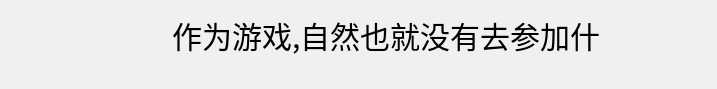作为游戏,自然也就没有去参加什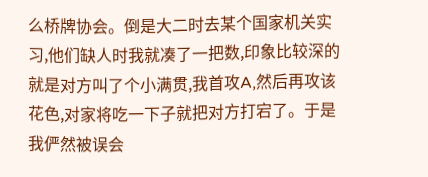么桥牌协会。倒是大二时去某个国家机关实习,他们缺人时我就凑了一把数,印象比较深的就是对方叫了个小满贯,我首攻A,然后再攻该花色,对家将吃一下子就把对方打宕了。于是我俨然被误会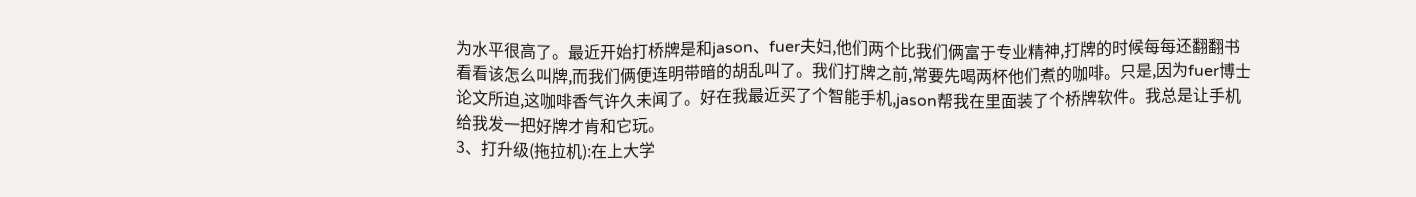为水平很高了。最近开始打桥牌是和jason、fuer夫妇,他们两个比我们俩富于专业精神,打牌的时候每每还翻翻书看看该怎么叫牌,而我们俩便连明带暗的胡乱叫了。我们打牌之前,常要先喝两杯他们煮的咖啡。只是,因为fuer博士论文所迫,这咖啡香气许久未闻了。好在我最近买了个智能手机,jason帮我在里面装了个桥牌软件。我总是让手机给我发一把好牌才肯和它玩。
3、打升级(拖拉机):在上大学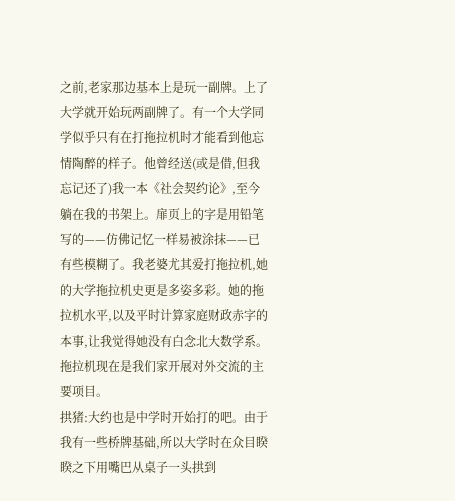之前,老家那边基本上是玩一副牌。上了大学就开始玩两副牌了。有一个大学同学似乎只有在打拖拉机时才能看到他忘情陶醉的样子。他曾经送(或是借,但我忘记还了)我一本《社会契约论》,至今躺在我的书架上。扉页上的字是用铅笔写的——仿佛记忆一样易被涂抹——已有些模糊了。我老婆尤其爱打拖拉机,她的大学拖拉机史更是多姿多彩。她的拖拉机水平,以及平时计算家庭财政赤字的本事,让我觉得她没有白念北大数学系。拖拉机现在是我们家开展对外交流的主要项目。
拱猪:大约也是中学时开始打的吧。由于我有一些桥牌基础,所以大学时在众目睽睽之下用嘴巴从桌子一头拱到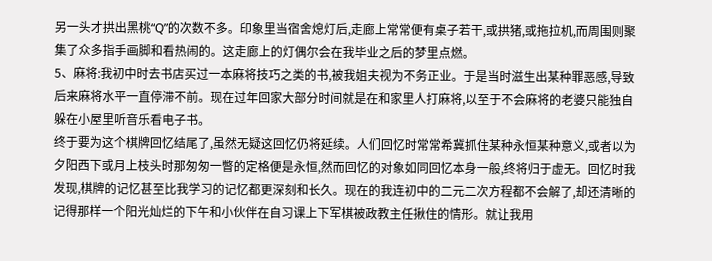另一头才拱出黑桃“Q”的次数不多。印象里当宿舍熄灯后,走廊上常常便有桌子若干,或拱猪,或拖拉机,而周围则聚集了众多指手画脚和看热闹的。这走廊上的灯偶尔会在我毕业之后的梦里点燃。
5、麻将:我初中时去书店买过一本麻将技巧之类的书,被我姐夫视为不务正业。于是当时滋生出某种罪恶感,导致后来麻将水平一直停滞不前。现在过年回家大部分时间就是在和家里人打麻将,以至于不会麻将的老婆只能独自躲在小屋里听音乐看电子书。
终于要为这个棋牌回忆结尾了,虽然无疑这回忆仍将延续。人们回忆时常常希冀抓住某种永恒某种意义,或者以为夕阳西下或月上枝头时那匆匆一瞥的定格便是永恒,然而回忆的对象如同回忆本身一般,终将归于虚无。回忆时我发现,棋牌的记忆甚至比我学习的记忆都更深刻和长久。现在的我连初中的二元二次方程都不会解了,却还清晰的记得那样一个阳光灿烂的下午和小伙伴在自习课上下军棋被政教主任揪住的情形。就让我用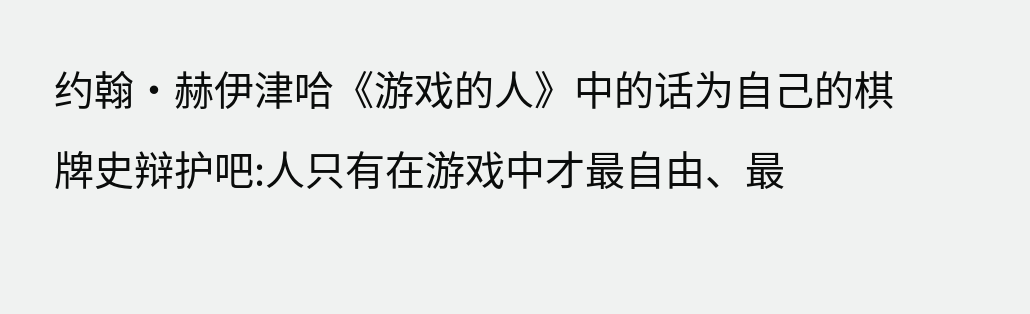约翰·赫伊津哈《游戏的人》中的话为自己的棋牌史辩护吧:人只有在游戏中才最自由、最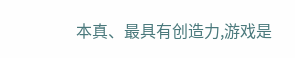本真、最具有创造力,游戏是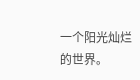一个阳光灿烂的世界。